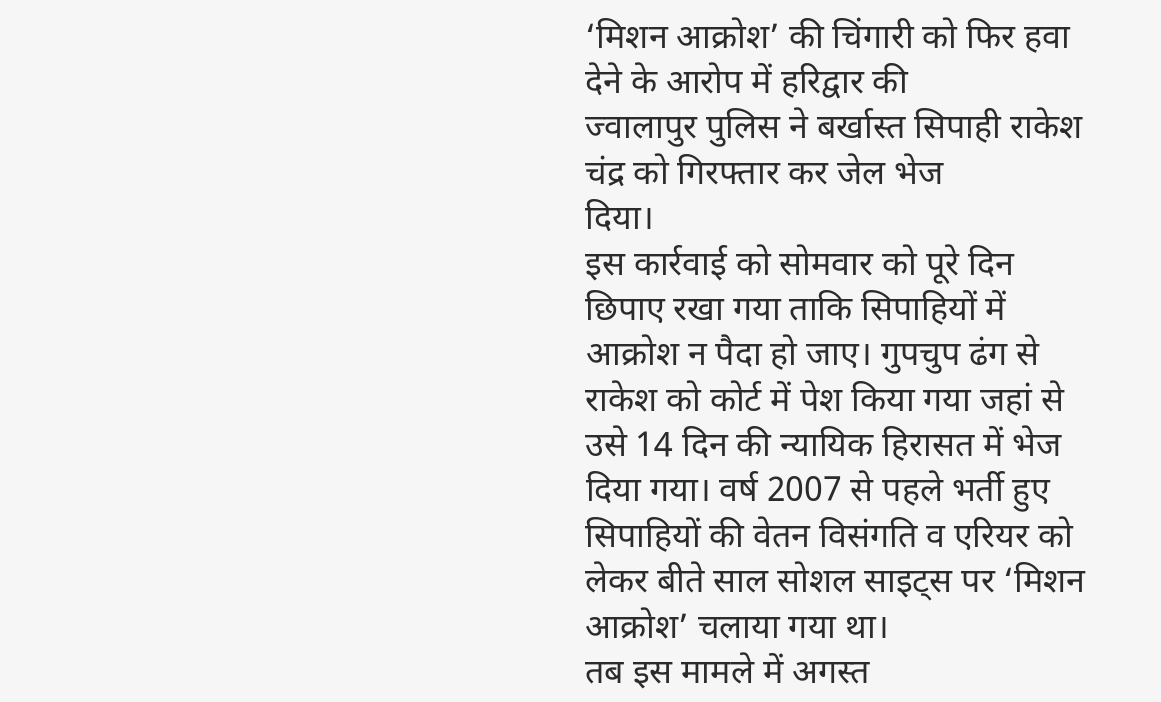‘मिशन आक्रोश’ की चिंगारी को फिर हवा देने के आरोप में हरिद्वार की
ज्वालापुर पुलिस ने बर्खास्त सिपाही राकेश चंद्र को गिरफ्तार कर जेल भेज
दिया।
इस कार्रवाई को सोमवार को पूरे दिन छिपाए रखा गया ताकि सिपाहियों में आक्रोश न पैदा हो जाए। गुपचुप ढंग से राकेश को कोर्ट में पेश किया गया जहां से उसे 14 दिन की न्यायिक हिरासत में भेज दिया गया। वर्ष 2007 से पहले भर्ती हुए सिपाहियों की वेतन विसंगति व एरियर को लेकर बीते साल सोशल साइट्स पर ‘मिशन आक्रोश’ चलाया गया था।
तब इस मामले में अगस्त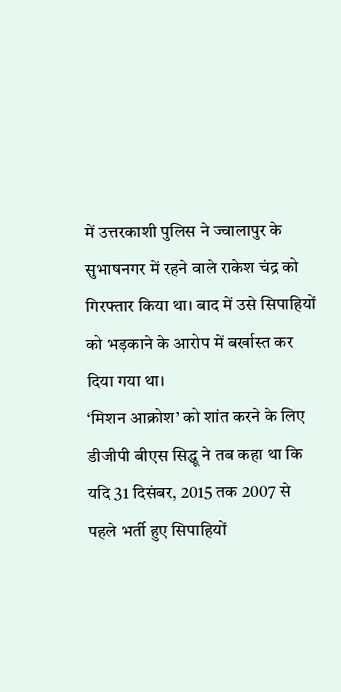में उत्तरकाशी पुलिस ने ज्वालापुर के सुभाषनगर में रहने वाले राकेश चंद्र को गिरफ्तार किया था। बाद में उसे सिपाहियों को भड़काने के आरोप में बर्खास्त कर दिया गया था।
‘मिशन आक्रोश’ को शांत करने के लिए डीजीपी बीएस सिद्धू ने तब कहा था कि यदि 31 दिसंबर, 2015 तक 2007 से पहले भर्ती हुए सिपाहियों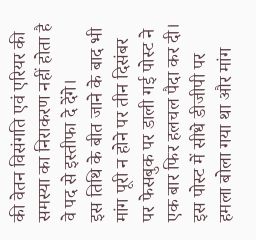की वेतन विसंगति एवं एरियर की समस्या का निराकरण नहीं होता है वे पद से इस्तीफा दे देंगे।
इस तिथि के बीत जाने के बाद भी मांग पूरी न होने पर तीन दिसंबर पर फेसबुक पर डाली गई पोस्ट ने एक बार फिर हलचल पैदा कर दी। इस पोस्ट में सीधे डीजीपी पर हमला बोला गया था और मांग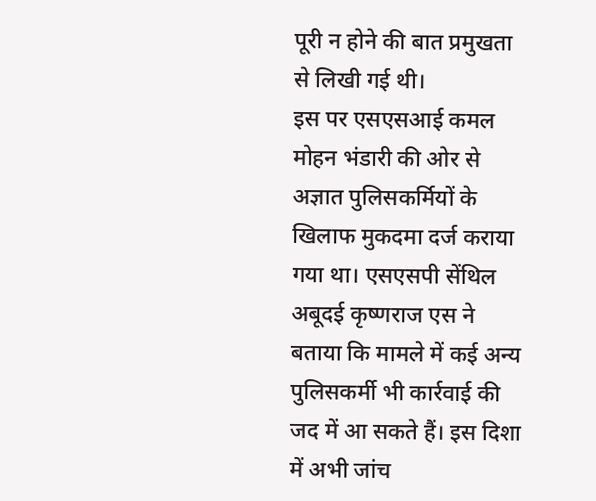पूरी न होने की बात प्रमुखता से लिखी गई थी।
इस पर एसएसआई कमल मोहन भंडारी की ओर से अज्ञात पुलिसकर्मियों के खिलाफ मुकदमा दर्ज कराया गया था। एसएसपी सेंथिल अबूदई कृष्णराज एस ने बताया कि मामले में कई अन्य पुलिसकर्मी भी कार्रवाई की जद में आ सकते हैं। इस दिशा में अभी जांच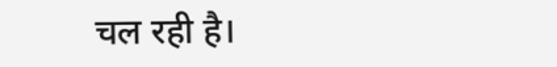चल रही है।